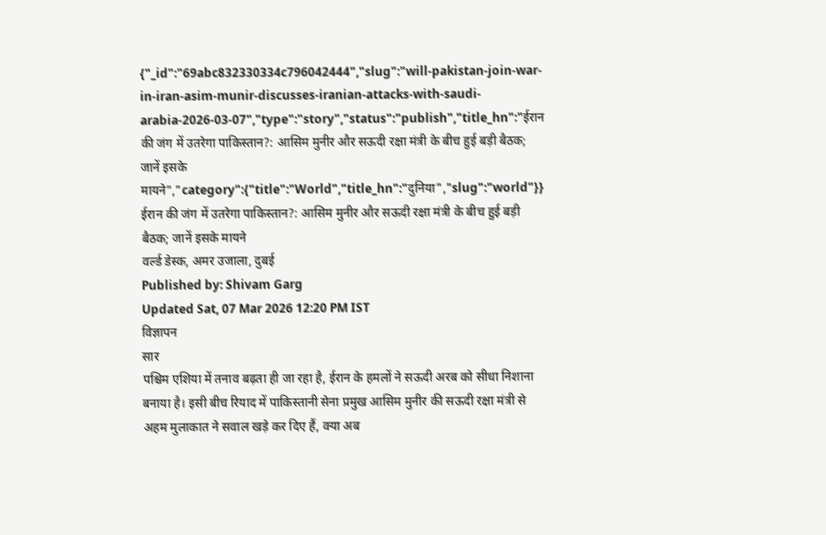{"_id":"69abc832330334c796042444","slug":"will-pakistan-join-war-in-iran-asim-munir-discusses-iranian-attacks-with-saudi-arabia-2026-03-07","type":"story","status":"publish","title_hn":"ईरान की जंग में उतरेगा पाकिस्तान?: आसिम मुनीर और सऊदी रक्षा मंत्री के बीच हुई बड़ी बैठक; जानें इसके मायने","category":{"title":"World","title_hn":"दुनिया","slug":"world"}}
ईरान की जंग में उतरेगा पाकिस्तान?: आसिम मुनीर और सऊदी रक्षा मंत्री के बीच हुई बड़ी बैठक; जानें इसके मायने
वर्ल्ड डेस्क, अमर उजाला, दुबई
Published by: Shivam Garg
Updated Sat, 07 Mar 2026 12:20 PM IST
विज्ञापन
सार
पश्चिम एशिया में तनाव बढ़ता ही जा रहा है, ईरान के हमलों ने सऊदी अरब को सीधा निशाना बनाया है। इसी बीच रियाद में पाकिस्तानी सेना प्रमुख आसिम मुनीर की सऊदी रक्षा मंत्री से अहम मुलाकात ने सवाल खड़े कर दिए हैं, क्या अब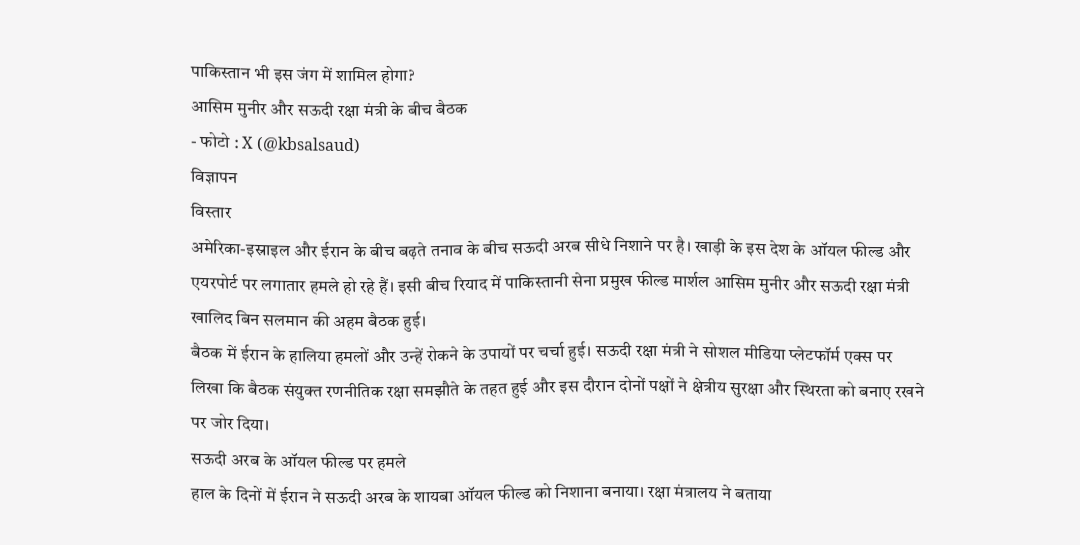पाकिस्तान भी इस जंग में शामिल होगा?
आसिम मुनीर और सऊदी रक्षा मंत्री के बीच बैठक
- फोटो : X (@kbsalsaud)
विज्ञापन
विस्तार
अमेरिका-इस्राइल और ईरान के बीच बढ़ते तनाव के बीच सऊदी अरब सीधे निशाने पर है। खाड़ी के इस देश के ऑयल फील्ड और एयरपोर्ट पर लगातार हमले हो रहे हैं। इसी बीच रियाद में पाकिस्तानी सेना प्रमुख फील्ड मार्शल आसिम मुनीर और सऊदी रक्षा मंत्री खालिद बिन सलमान की अहम बैठक हुई।
बैठक में ईरान के हालिया हमलों और उन्हें रोकने के उपायों पर चर्चा हुई। सऊदी रक्षा मंत्री ने सोशल मीडिया प्लेटफॉर्म एक्स पर लिखा कि बैठक संयुक्त रणनीतिक रक्षा समझौते के तहत हुई और इस दौरान दोनों पक्षों ने क्षेत्रीय सुरक्षा और स्थिरता को बनाए रखने पर जोर दिया।
सऊदी अरब के ऑयल फील्ड पर हमले
हाल के दिनों में ईरान ने सऊदी अरब के शायबा ऑयल फील्ड को निशाना बनाया। रक्षा मंत्रालय ने बताया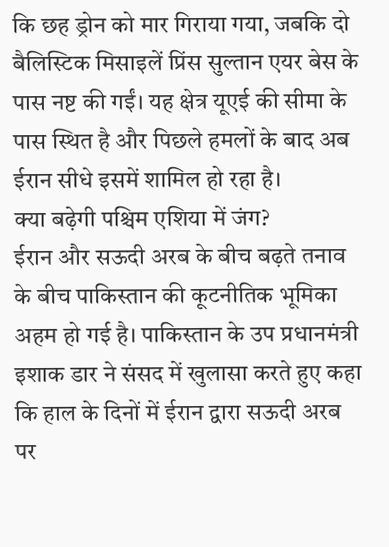कि छह ड्रोन को मार गिराया गया, जबकि दो बैलिस्टिक मिसाइलें प्रिंस सुल्तान एयर बेस के पास नष्ट की गईं। यह क्षेत्र यूएई की सीमा के पास स्थित है और पिछले हमलों के बाद अब ईरान सीधे इसमें शामिल हो रहा है।
क्या बढ़ेगी पश्चिम एशिया में जंग?
ईरान और सऊदी अरब के बीच बढ़ते तनाव के बीच पाकिस्तान की कूटनीतिक भूमिका अहम हो गई है। पाकिस्तान के उप प्रधानमंत्री इशाक डार ने संसद में खुलासा करते हुए कहा कि हाल के दिनों में ईरान द्वारा सऊदी अरब पर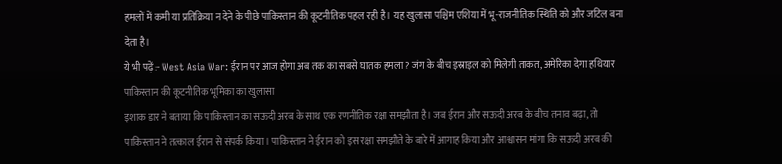हमलों में कमी या प्रतिक्रिया न देने के पीछे पाकिस्तान की कूटनीतिक पहल रही है। यह खुलासा पश्चिम एशिया में भू-राजनीतिक स्थिति को और जटिल बना देता है।
ये भी पढ़ें:- West Asia War: ईरान पर आज होगा अब तक का सबसे घातक हमला? जंग के बीच इस्राइल को मिलेगी ताकत, अमेरिका देगा हथियार
पाकिस्तान की कूटनीतिक भूमिका का खुलासा
इशाक डार ने बताया कि पाकिस्तान का सऊदी अरब के साथ एक रणनीतिक रक्षा समझौता है। जब ईरान और सऊदी अरब के बीच तनाव बढ़ा, तो पाकिस्तान ने तत्काल ईरान से संपर्क किया। पाकिस्तान ने ईरान को इस रक्षा समझौते के बारे में आगाह किया और आश्वासन मांगा कि सऊदी अरब की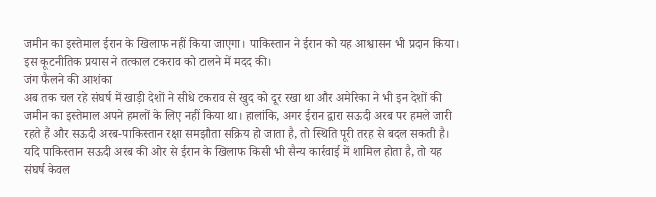जमीन का इस्तेमाल ईरान के खिलाफ नहीं किया जाएगा। पाकिस्तान ने ईरान को यह आश्वासन भी प्रदान किया। इस कूटनीतिक प्रयास ने तत्काल टकराव को टालने में मदद की।
जंग फैलने की आशंका
अब तक चल रहे संघर्ष में खाड़ी देशों ने सीधे टकराव से खुद को दूर रखा था और अमेरिका ने भी इन देशों की जमीन का इस्तेमाल अपने हमलों के लिए नहीं किया था। हालांकि, अगर ईरान द्वारा सऊदी अरब पर हमले जारी रहते हैं और सऊदी अरब-पाकिस्तान रक्षा समझौता सक्रिय हो जाता है, तो स्थिति पूरी तरह से बदल सकती है। यदि पाकिस्तान सऊदी अरब की ओर से ईरान के खिलाफ किसी भी सैन्य कार्रवाई में शामिल होता है, तो यह संघर्ष केवल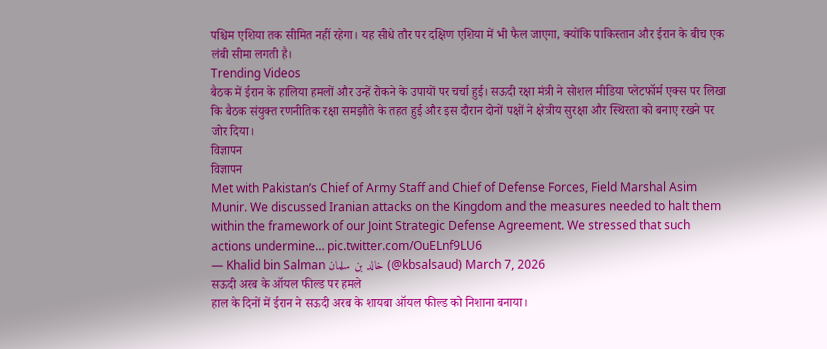पश्चिम एशिया तक सीमित नहीं रहेगा। यह सीधे तौर पर दक्षिण एशिया में भी फैल जाएगा, क्योंकि पाकिस्तान और ईरान के बीच एक लंबी सीमा लगती है।
Trending Videos
बैठक में ईरान के हालिया हमलों और उन्हें रोकने के उपायों पर चर्चा हुई। सऊदी रक्षा मंत्री ने सोशल मीडिया प्लेटफॉर्म एक्स पर लिखा कि बैठक संयुक्त रणनीतिक रक्षा समझौते के तहत हुई और इस दौरान दोनों पक्षों ने क्षेत्रीय सुरक्षा और स्थिरता को बनाए रखने पर जोर दिया।
विज्ञापन
विज्ञापन
Met with Pakistan’s Chief of Army Staff and Chief of Defense Forces, Field Marshal Asim Munir. We discussed Iranian attacks on the Kingdom and the measures needed to halt them within the framework of our Joint Strategic Defense Agreement. We stressed that such actions undermine… pic.twitter.com/OuELnf9LU6
— Khalid bin Salman خالد بن سلمان (@kbsalsaud) March 7, 2026
सऊदी अरब के ऑयल फील्ड पर हमले
हाल के दिनों में ईरान ने सऊदी अरब के शायबा ऑयल फील्ड को निशाना बनाया।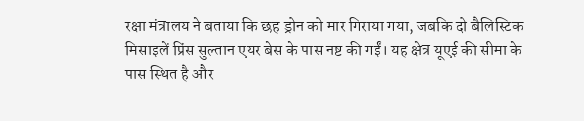रक्षा मंत्रालय ने बताया कि छह ड्रोन को मार गिराया गया, जबकि दो बैलिस्टिक मिसाइलें प्रिंस सुल्तान एयर बेस के पास नष्ट की गईं। यह क्षेत्र यूएई की सीमा के पास स्थित है और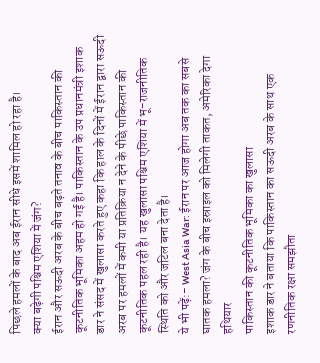पिछले हमलों के बाद अब ईरान सीधे इसमें शामिल हो रहा है।
क्या बढ़ेगी पश्चिम एशिया में जंग?
ईरान और सऊदी अरब के बीच बढ़ते तनाव के बीच पाकिस्तान की कूटनीतिक भूमिका अहम हो गई है। पाकिस्तान के उप प्रधानमंत्री इशाक डार ने संसद में खुलासा करते हुए कहा कि हाल के दिनों में ईरान द्वारा सऊदी अरब पर हमलों में कमी या प्रतिक्रिया न देने के पीछे पाकिस्तान की कूटनीतिक पहल रही है। यह खुलासा पश्चिम एशिया में भू-राजनीतिक स्थिति को और जटिल बना देता है।
ये भी पढ़ें:- West Asia War: ईरान पर आज होगा अब तक का सबसे घातक हमला? जंग के बीच इस्राइल को मिलेगी ताकत, अमेरिका देगा हथियार
पाकिस्तान की कूटनीतिक भूमिका का खुलासा
इशाक डार ने बताया कि पाकिस्तान का सऊदी अरब के साथ एक रणनीतिक रक्षा समझौता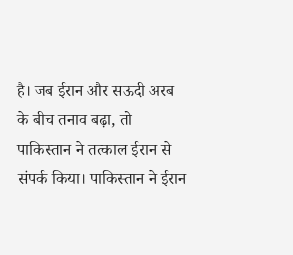है। जब ईरान और सऊदी अरब के बीच तनाव बढ़ा, तो पाकिस्तान ने तत्काल ईरान से संपर्क किया। पाकिस्तान ने ईरान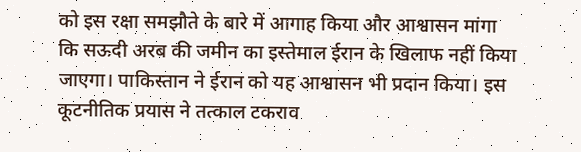को इस रक्षा समझौते के बारे में आगाह किया और आश्वासन मांगा कि सऊदी अरब की जमीन का इस्तेमाल ईरान के खिलाफ नहीं किया जाएगा। पाकिस्तान ने ईरान को यह आश्वासन भी प्रदान किया। इस कूटनीतिक प्रयास ने तत्काल टकराव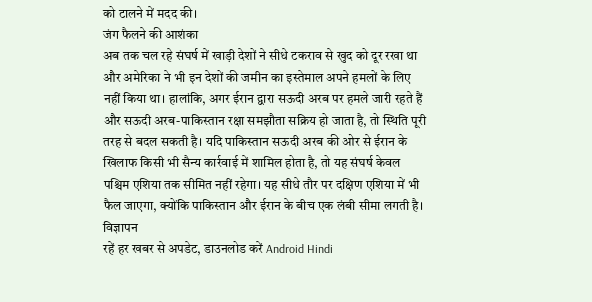को टालने में मदद की।
जंग फैलने की आशंका
अब तक चल रहे संघर्ष में खाड़ी देशों ने सीधे टकराव से खुद को दूर रखा था और अमेरिका ने भी इन देशों की जमीन का इस्तेमाल अपने हमलों के लिए नहीं किया था। हालांकि, अगर ईरान द्वारा सऊदी अरब पर हमले जारी रहते हैं और सऊदी अरब-पाकिस्तान रक्षा समझौता सक्रिय हो जाता है, तो स्थिति पूरी तरह से बदल सकती है। यदि पाकिस्तान सऊदी अरब की ओर से ईरान के खिलाफ किसी भी सैन्य कार्रवाई में शामिल होता है, तो यह संघर्ष केवल पश्चिम एशिया तक सीमित नहीं रहेगा। यह सीधे तौर पर दक्षिण एशिया में भी फैल जाएगा, क्योंकि पाकिस्तान और ईरान के बीच एक लंबी सीमा लगती है।
विज्ञापन
रहें हर खबर से अपडेट, डाउनलोड करें Android Hindi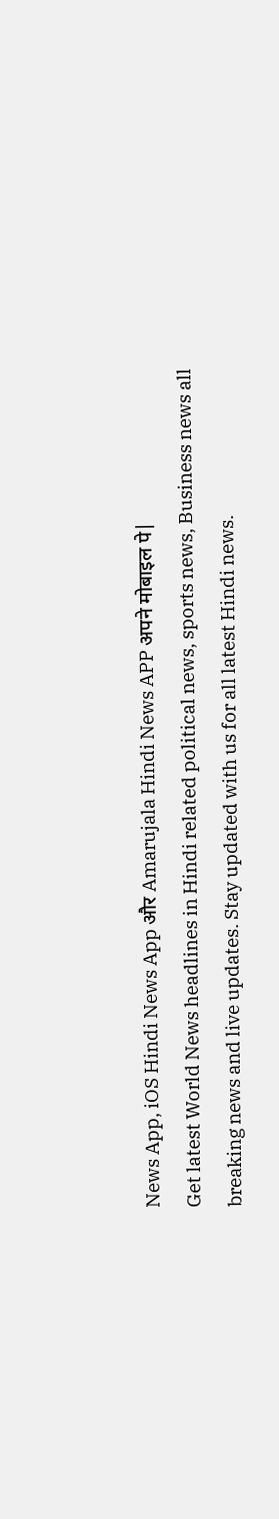News App, iOS Hindi News App और Amarujala Hindi News APP अपने मोबाइल पे|
Get latest World News headlines in Hindi related political news, sports news, Business news all breaking news and live updates. Stay updated with us for all latest Hindi news.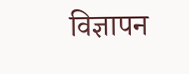विज्ञापन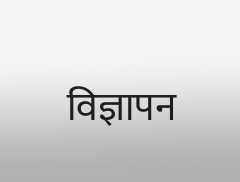विज्ञापन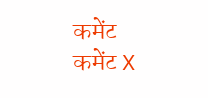कमेंट
कमेंट X